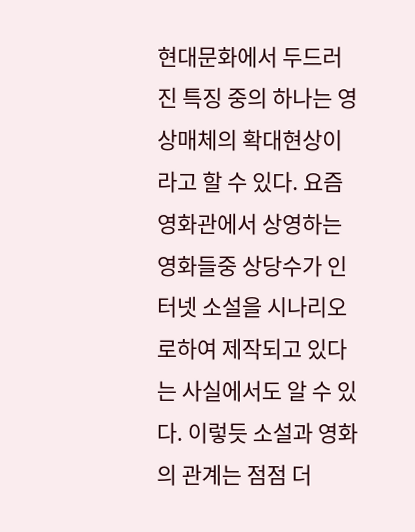현대문화에서 두드러진 특징 중의 하나는 영상매체의 확대현상이라고 할 수 있다. 요즘 영화관에서 상영하는 영화들중 상당수가 인터넷 소설을 시나리오로하여 제작되고 있다는 사실에서도 알 수 있다. 이렇듯 소설과 영화의 관계는 점점 더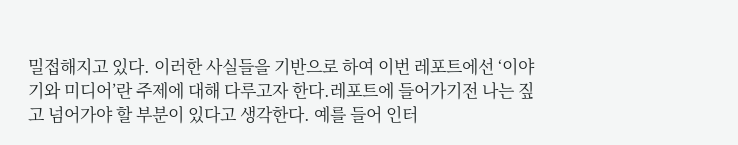밀접해지고 있다. 이러한 사실들을 기반으로 하여 이번 레포트에선 ‘이야기와 미디어’란 주제에 대해 다루고자 한다.레포트에 들어가기전 나는 짚고 넘어가야 할 부분이 있다고 생각한다. 예를 들어 인터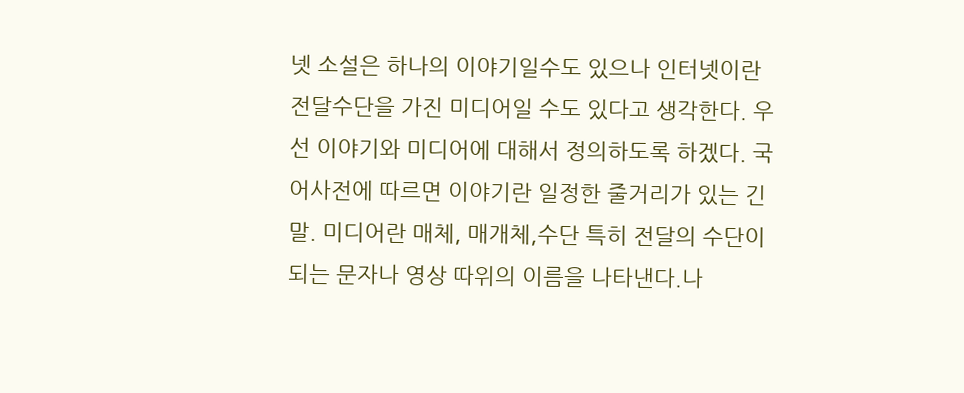넷 소설은 하나의 이야기일수도 있으나 인터넷이란 전달수단을 가진 미디어일 수도 있다고 생각한다. 우선 이야기와 미디어에 대해서 정의하도록 하겠다. 국어사전에 따르면 이야기란 일정한 줄거리가 있는 긴 말. 미디어란 매체, 매개체,수단 특히 전달의 수단이 되는 문자나 영상 따위의 이름을 나타낸다.나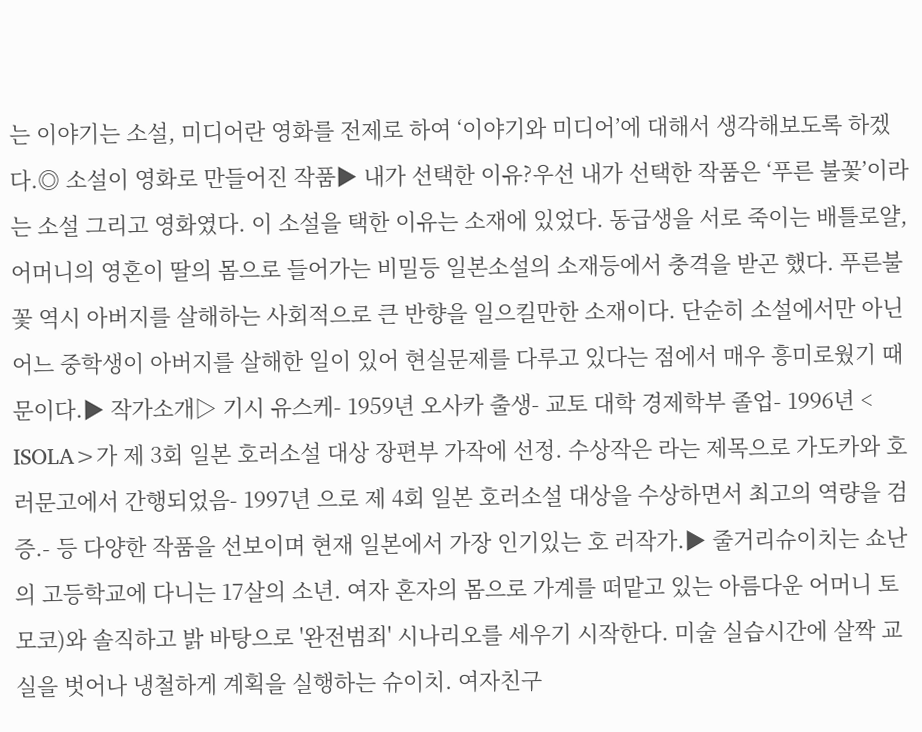는 이야기는 소설, 미디어란 영화를 전제로 하여 ‘이야기와 미디어’에 대해서 생각해보도록 하겠다.◎ 소설이 영화로 만들어진 작품▶ 내가 선택한 이유?우선 내가 선택한 작품은 ‘푸른 불꽃’이라는 소설 그리고 영화였다. 이 소설을 택한 이유는 소재에 있었다. 동급생을 서로 죽이는 배틀로얄, 어머니의 영혼이 딸의 몸으로 들어가는 비밀등 일본소설의 소재등에서 충격을 받곤 했다. 푸른불꽃 역시 아버지를 살해하는 사회적으로 큰 반향을 일으킬만한 소재이다. 단순히 소설에서만 아닌 어느 중학생이 아버지를 살해한 일이 있어 현실문제를 다루고 있다는 점에서 매우 흥미로웠기 때문이다.▶ 작가소개▷ 기시 유스케- 1959년 오사카 출생- 교토 대학 경제학부 졸업- 1996년 < ISOLA>가 제 3회 일본 호러소설 대상 장편부 가작에 선정. 수상작은 라는 제목으로 가도카와 호러문고에서 간행되었음- 1997년 으로 제 4회 일본 호러소설 대상을 수상하면서 최고의 역량을 검증.- 등 다양한 작품을 선보이며 현재 일본에서 가장 인기있는 호 러작가.▶ 줄거리슈이치는 쇼난의 고등학교에 다니는 17살의 소년. 여자 혼자의 몸으로 가계를 떠맡고 있는 아름다운 어머니 토모코)와 솔직하고 밝 바탕으로 '완전범죄' 시나리오를 세우기 시작한다. 미술 실습시간에 살짝 교실을 벗어나 냉철하게 계획을 실행하는 슈이치. 여자친구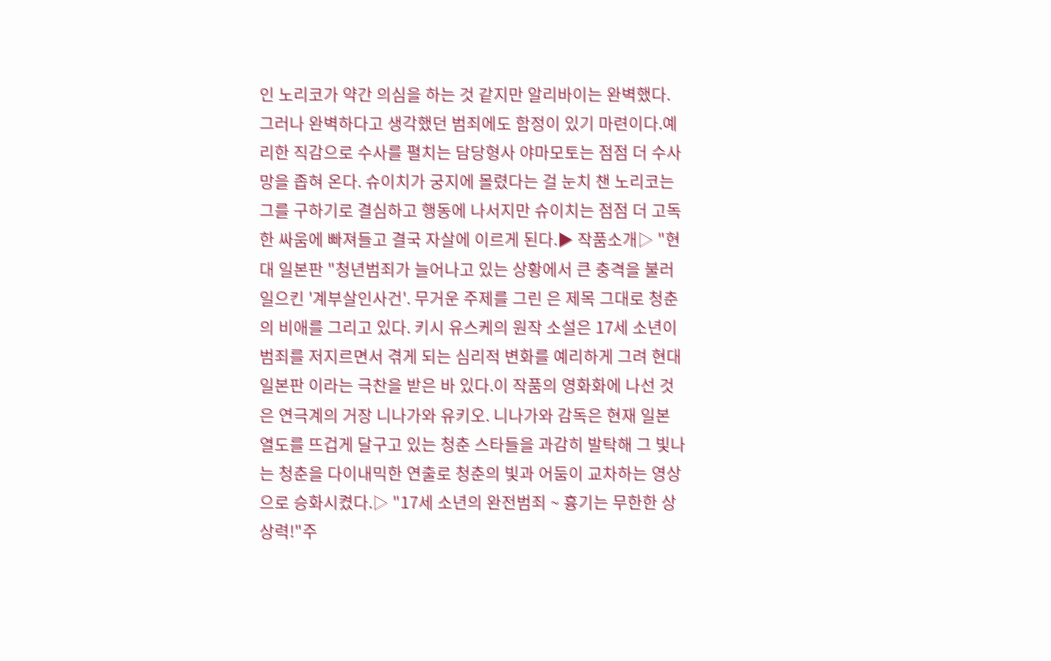인 노리코가 약간 의심을 하는 것 같지만 알리바이는 완벽했다. 그러나 완벽하다고 생각했던 범죄에도 함정이 있기 마련이다.예리한 직감으로 수사를 펼치는 담당형사 야마모토는 점점 더 수사망을 좁혀 온다. 슈이치가 궁지에 몰렸다는 걸 눈치 챈 노리코는 그를 구하기로 결심하고 행동에 나서지만 슈이치는 점점 더 고독한 싸움에 빠져들고 결국 자살에 이르게 된다.▶ 작품소개▷ "현대 일본판 "청년범죄가 늘어나고 있는 상황에서 큰 충격을 불러일으킨 '계부살인사건'. 무거운 주제를 그린 은 제목 그대로 청춘의 비애를 그리고 있다. 키시 유스케의 원작 소설은 17세 소년이 범죄를 저지르면서 겪게 되는 심리적 변화를 예리하게 그려 현대 일본판 이라는 극찬을 받은 바 있다.이 작품의 영화화에 나선 것은 연극계의 거장 니나가와 유키오. 니나가와 감독은 현재 일본 열도를 뜨겁게 달구고 있는 청춘 스타들을 과감히 발탁해 그 빛나는 청춘을 다이내믹한 연출로 청춘의 빛과 어둠이 교차하는 영상으로 승화시켰다.▷ "17세 소년의 완전범죄 ~ 흉기는 무한한 상상력!"주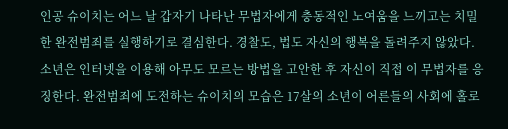인공 슈이치는 어느 날 갑자기 나타난 무법자에게 충동적인 노여움을 느끼고는 치밀한 완전범죄를 실행하기로 결심한다. 경찰도, 법도 자신의 행복을 돌려주지 않았다. 소년은 인터넷을 이용해 아무도 모르는 방법을 고안한 후 자신이 직접 이 무법자를 응징한다. 완전범죄에 도전하는 슈이치의 모습은 17살의 소년이 어른들의 사회에 홀로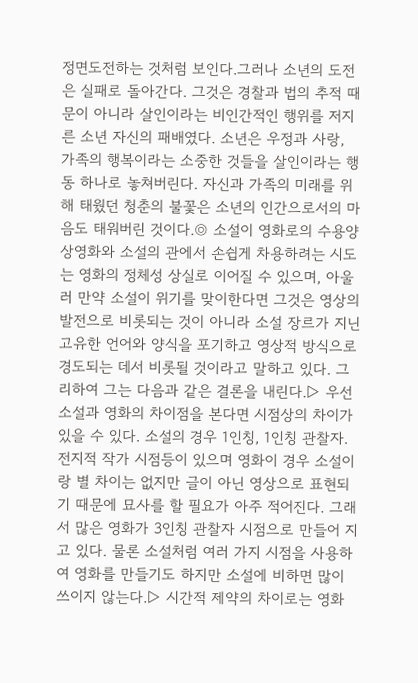정면도전하는 것처럼 보인다.그러나 소년의 도전은 실패로 돌아간다. 그것은 경찰과 법의 추적 때문이 아니라 살인이라는 비인간적인 행위를 저지른 소년 자신의 패배였다. 소년은 우정과 사랑, 가족의 행복이라는 소중한 것들을 살인이라는 행동 하나로 놓쳐버린다. 자신과 가족의 미래를 위해 태웠던 청춘의 불꽃은 소년의 인간으로서의 마음도 태워버린 것이다.◎ 소설이 영화로의 수용양상영화와 소설의 관에서 손쉽게 차용하려는 시도는 영화의 정체성 상실로 이어질 수 있으며, 아울러 만약 소설이 위기를 맞이한다면 그것은 영상의 발전으로 비롯되는 것이 아니라 소설 장르가 지닌 고유한 언어와 양식을 포기하고 영상적 방식으로 경도되는 데서 비롯될 것이라고 말하고 있다. 그리하여 그는 다음과 같은 결론을 내린다.▷ 우선 소설과 영화의 차이점을 본다면 시점상의 차이가 있을 수 있다. 소설의 경우 1인칭, 1인칭 관찰자. 전지적 작가 시점등이 있으며 영화이 경우 소설이랑 별 차이는 없지만 글이 아닌 영상으로 표현되기 때문에 묘사를 할 필요가 아주 적어진다. 그래서 많은 영화가 3인칭 관찰자 시점으로 만들어 지고 있다. 물론 소설처럼 여러 가지 시점을 사용하여 영화를 만들기도 하지만 소설에 비하면 많이 쓰이지 않는다.▷ 시간적 제약의 차이로는 영화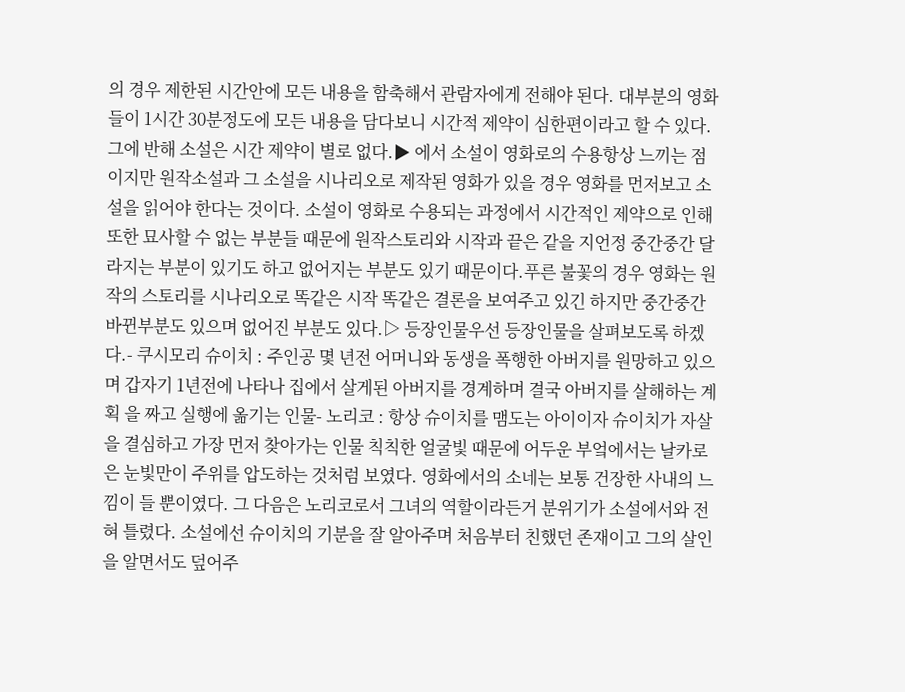의 경우 제한된 시간안에 모든 내용을 함축해서 관람자에게 전해야 된다. 대부분의 영화들이 1시간 30분정도에 모든 내용을 담다보니 시간적 제약이 심한편이라고 할 수 있다. 그에 반해 소설은 시간 제약이 별로 없다.▶ 에서 소설이 영화로의 수용항상 느끼는 점이지만 원작소설과 그 소설을 시나리오로 제작된 영화가 있을 경우 영화를 먼저보고 소설을 읽어야 한다는 것이다. 소설이 영화로 수용되는 과정에서 시간적인 제약으로 인해 또한 묘사할 수 없는 부분들 때문에 원작스토리와 시작과 끝은 같을 지언정 중간중간 달라지는 부분이 있기도 하고 없어지는 부분도 있기 때문이다.푸른 불꽃의 경우 영화는 원작의 스토리를 시나리오로 똑같은 시작 똑같은 결론을 보여주고 있긴 하지만 중간중간 바뀐부분도 있으며 없어진 부분도 있다.▷ 등장인물우선 등장인물을 살펴보도록 하겠다.- 쿠시모리 슈이치 : 주인공 몇 년전 어머니와 동생을 폭행한 아버지를 원망하고 있으며 갑자기 1년전에 나타나 집에서 살게된 아버지를 경계하며 결국 아버지를 살해하는 계획 을 짜고 실행에 옮기는 인물- 노리코 : 항상 슈이치를 맴도는 아이이자 슈이치가 자살을 결심하고 가장 먼저 찾아가는 인물 칙칙한 얼굴빛 때문에 어두운 부엌에서는 날카로은 눈빛만이 주위를 압도하는 것처럼 보였다. 영화에서의 소네는 보통 건장한 사내의 느낌이 들 뿐이였다. 그 다음은 노리코로서 그녀의 역할이라든거 분위기가 소설에서와 전혀 틀렸다. 소설에선 슈이치의 기분을 잘 알아주며 처음부터 친했던 존재이고 그의 살인을 알면서도 덮어주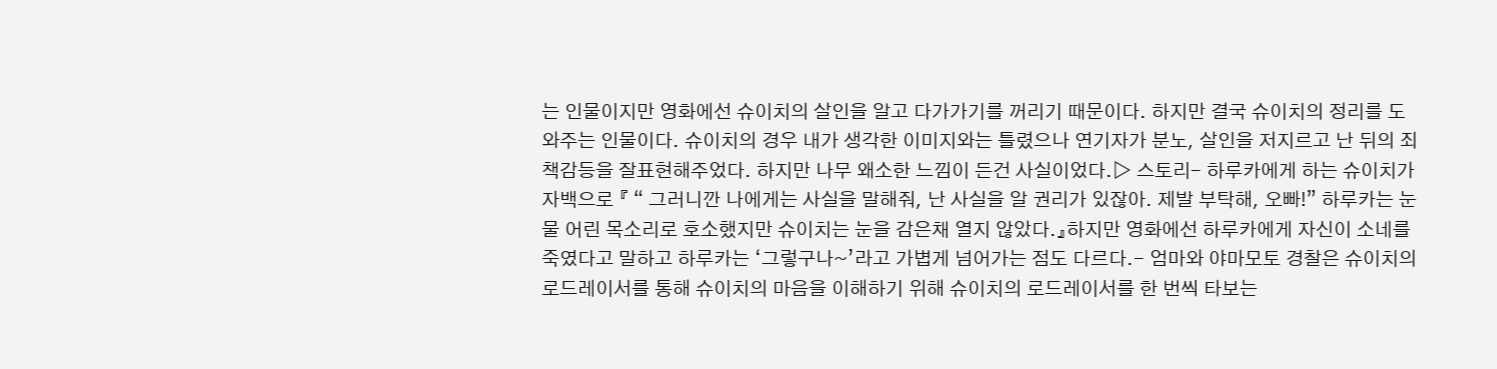는 인물이지만 영화에선 슈이치의 살인을 알고 다가가기를 꺼리기 때문이다. 하지만 결국 슈이치의 정리를 도와주는 인물이다. 슈이치의 경우 내가 생각한 이미지와는 틀렸으나 연기자가 분노, 살인을 저지르고 난 뒤의 죄책감등을 잘표현해주었다. 하지만 나무 왜소한 느낌이 든건 사실이었다.▷ 스토리- 하루카에게 하는 슈이치가 자백으로 『 “ 그러니깐 나에게는 사실을 말해줘, 난 사실을 알 권리가 있잖아. 제발 부탁해, 오빠!” 하루카는 눈물 어린 목소리로 호소했지만 슈이치는 눈을 감은채 열지 않았다.』하지만 영화에선 하루카에게 자신이 소네를 죽였다고 말하고 하루카는 ‘그렇구나~’라고 가볍게 넘어가는 점도 다르다.- 엄마와 야마모토 경찰은 슈이치의 로드레이서를 통해 슈이치의 마음을 이해하기 위해 슈이치의 로드레이서를 한 번씩 타보는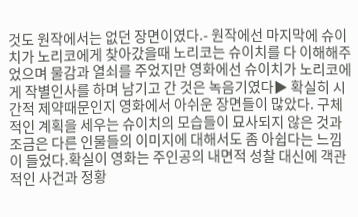것도 원작에서는 없던 장면이였다.- 원작에선 마지막에 슈이치가 노리코에게 찾아갔을때 노리코는 슈이치를 다 이해해주었으며 물감과 열쇠를 주었지만 영화에선 슈이치가 노리코에게 작별인사를 하며 남기고 간 것은 녹음기였다▶ 확실히 시간적 제약때문인지 영화에서 아쉬운 장면들이 많았다. 구체적인 계획을 세우는 슈이치의 모습들이 묘사되지 않은 것과 조금은 다른 인물들의 이미지에 대해서도 좀 아쉽다는 느낌이 들었다.확실이 영화는 주인공의 내면적 성찰 대신에 객관적인 사건과 정황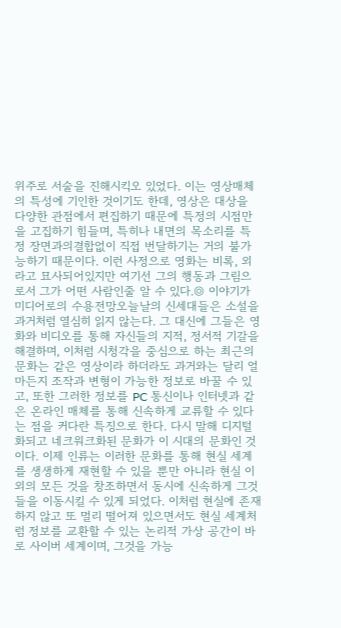위주로 서술을 진해시킥오 있었다. 이는 영상매체의 특성에 기인한 것이기도 한데, 영상은 대상을 다양한 관점에서 편집하기 때문에 특정의 시점만을 고집하기 힘들며, 특히나 내면의 목소리를 특정 장면과의결합없이 직접 번달하기는 거의 불가능하기 때문이다. 이런 사정으로 영화는 비록, 외라고 묘사되어있지만 여기선 그의 행동과 그림으로서 그가 어떤 사람인줄 알 수 있다.◎ 이야기가 미디어로의 수용전망오늘날의 신세대들은 소설을 과거처럼 열심히 읽지 않는다. 그 대신에 그들은 영화와 비디오를 통해 자신들의 지적, 정서적 기갈을 해결하며, 이처럼 시청각을 중심으로 하는 최근의 문화는 같은 영상이라 하더라도 과거와는 달리 얼마든지 조작과 변형이 가능한 정보로 바꿀 수 있고, 또한 그러한 정보를 PC 통신이나 인터넷과 같은 온라인 매체를 통해 신속하게 교류할 수 있다는 점을 커다란 특징으로 한다. 다시 말해 디지털화되고 네크워크화된 문화가 이 시대의 문화인 것이다. 이제 인류는 이러한 문화를 통해 현실 세계를 생생하게 재현할 수 있을 뿐만 아니라 현실 이외의 모든 것을 창조하면서 동시에 신속하게 그것들을 이동시킬 수 있게 되었다. 이처럼 현실에 존재하지 않고 또 멀리 떨어져 있으면서도 현실 세계처럼 정보를 교환할 수 있는 논리적 가상 공간이 바로 사이버 세계이며, 그것을 가능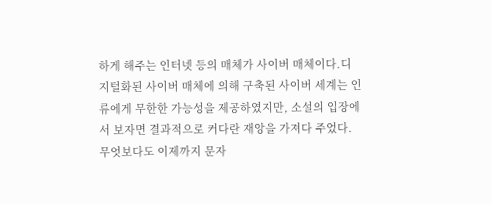하게 해주는 인터넷 등의 매체가 사이버 매체이다.디지털화된 사이버 매체에 의해 구축된 사이버 세계는 인류에게 무한한 가능성을 제공하였지만, 소설의 입장에서 보자면 결과적으로 커다란 재앙을 가져다 주었다. 무엇보다도 이제까지 문자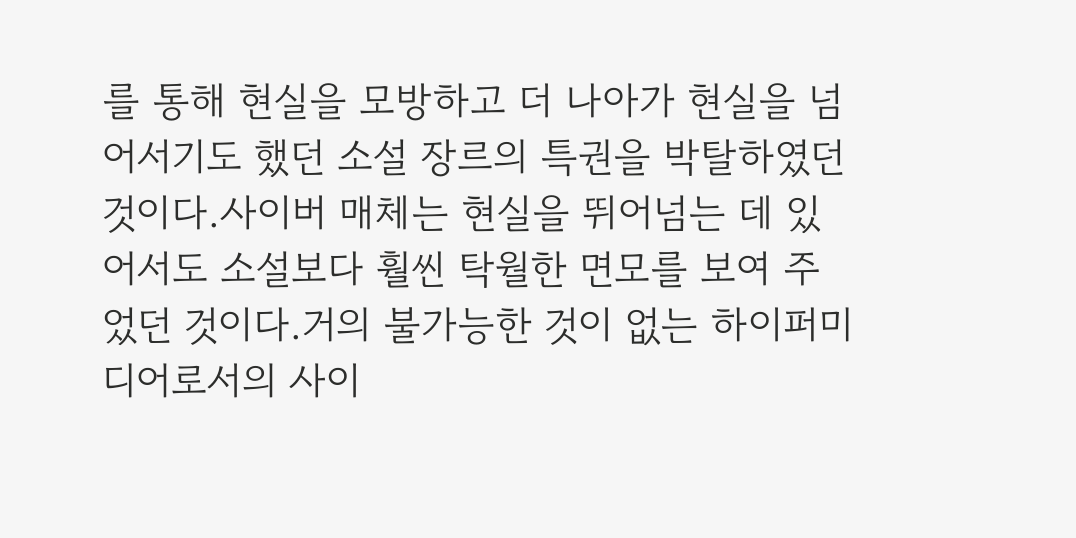를 통해 현실을 모방하고 더 나아가 현실을 넘어서기도 했던 소설 장르의 특권을 박탈하였던 것이다.사이버 매체는 현실을 뛰어넘는 데 있어서도 소설보다 훨씬 탁월한 면모를 보여 주었던 것이다.거의 불가능한 것이 없는 하이퍼미디어로서의 사이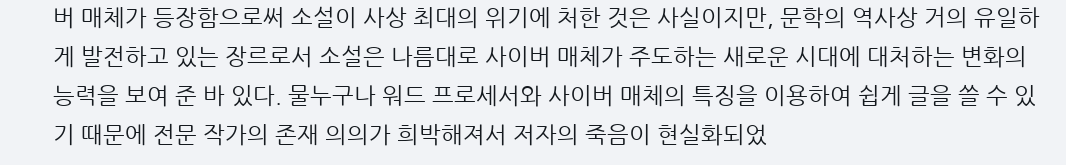버 매체가 등장함으로써 소설이 사상 최대의 위기에 처한 것은 사실이지만, 문학의 역사상 거의 유일하게 발전하고 있는 장르로서 소설은 나름대로 사이버 매체가 주도하는 새로운 시대에 대처하는 변화의 능력을 보여 준 바 있다. 물누구나 워드 프로세서와 사이버 매체의 특징을 이용하여 쉽게 글을 쓸 수 있기 때문에 전문 작가의 존재 의의가 희박해져서 저자의 죽음이 현실화되었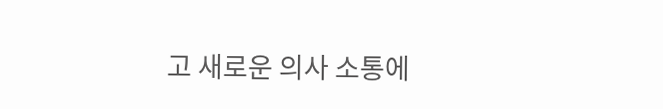고 새로운 의사 소통에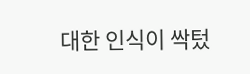대한 인식이 싹텄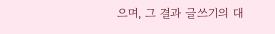으며, 그 결과 글쓰기의 대